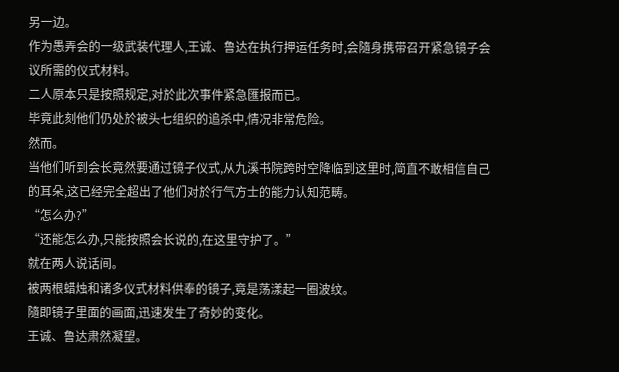另一边。
作为愚弄会的一级武装代理人,王诚、鲁达在执行押运任务时,会隨身携带召开紧急镜子会议所需的仪式材料。
二人原本只是按照规定,对於此次事件紧急匯报而已。
毕竟此刻他们仍处於被头七组织的追杀中,情况非常危险。
然而。
当他们听到会长竟然要通过镜子仪式,从九溪书院跨时空降临到这里时,简直不敢相信自己的耳朵,这已经完全超出了他们对於行气方士的能力认知范畴。
“怎么办?”
“还能怎么办,只能按照会长说的,在这里守护了。”
就在两人说话间。
被两根蜡烛和诸多仪式材料供奉的镜子,竟是荡漾起一圈波纹。
隨即镜子里面的画面,迅速发生了奇妙的变化。
王诚、鲁达肃然凝望。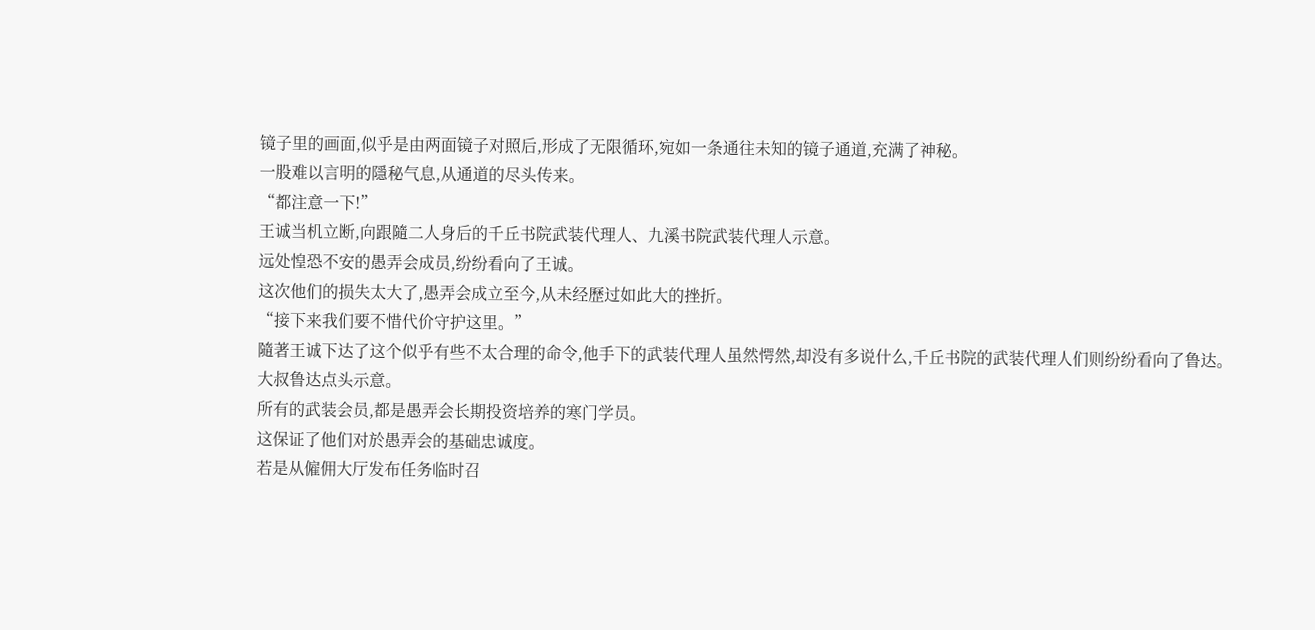镜子里的画面,似乎是由两面镜子对照后,形成了无限循环,宛如一条通往未知的镜子通道,充满了神秘。
一股难以言明的隱秘气息,从通道的尽头传来。
“都注意一下!”
王诚当机立断,向跟隨二人身后的千丘书院武装代理人、九溪书院武装代理人示意。
远处惶恐不安的愚弄会成员,纷纷看向了王诚。
这次他们的损失太大了,愚弄会成立至今,从未经歷过如此大的挫折。
“接下来我们要不惜代价守护这里。”
隨著王诚下达了这个似乎有些不太合理的命令,他手下的武装代理人虽然愕然,却没有多说什么,千丘书院的武装代理人们则纷纷看向了鲁达。
大叔鲁达点头示意。
所有的武装会员,都是愚弄会长期投资培养的寒门学员。
这保证了他们对於愚弄会的基础忠诚度。
若是从僱佣大厅发布任务临时召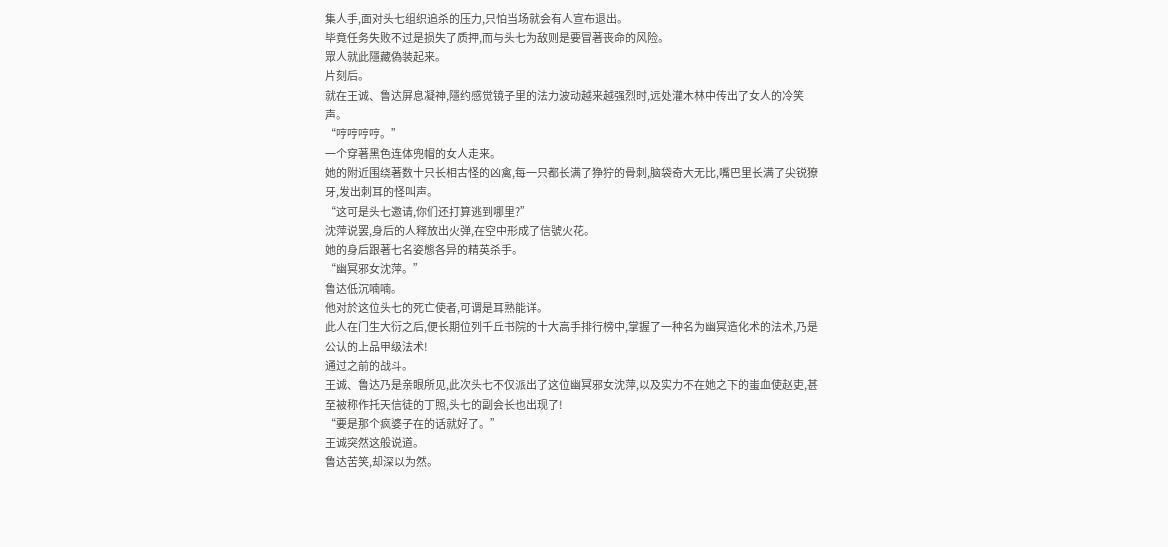集人手,面对头七组织追杀的压力,只怕当场就会有人宣布退出。
毕竟任务失败不过是损失了质押,而与头七为敌则是要冒著丧命的风险。
眾人就此隱藏偽装起来。
片刻后。
就在王诚、鲁达屏息凝神,隱约感觉镜子里的法力波动越来越强烈时,远处灌木林中传出了女人的冷笑声。
“哼哼哼哼。”
一个穿著黑色连体兜帽的女人走来。
她的附近围绕著数十只长相古怪的凶禽,每一只都长满了狰狞的骨刺,脑袋奇大无比,嘴巴里长满了尖锐獠牙,发出刺耳的怪叫声。
“这可是头七邀请,你们还打算逃到哪里?”
沈萍说罢,身后的人释放出火弹,在空中形成了信號火花。
她的身后跟著七名姿態各异的精英杀手。
“幽冥邪女沈萍。”
鲁达低沉喃喃。
他对於这位头七的死亡使者,可谓是耳熟能详。
此人在门生大衍之后,便长期位列千丘书院的十大高手排行榜中,掌握了一种名为幽冥造化术的法术,乃是公认的上品甲级法术!
通过之前的战斗。
王诚、鲁达乃是亲眼所见,此次头七不仅派出了这位幽冥邪女沈萍,以及实力不在她之下的蚩血使赵吏,甚至被称作托天信徒的丁照,头七的副会长也出现了!
“要是那个疯婆子在的话就好了。”
王诚突然这般说道。
鲁达苦笑,却深以为然。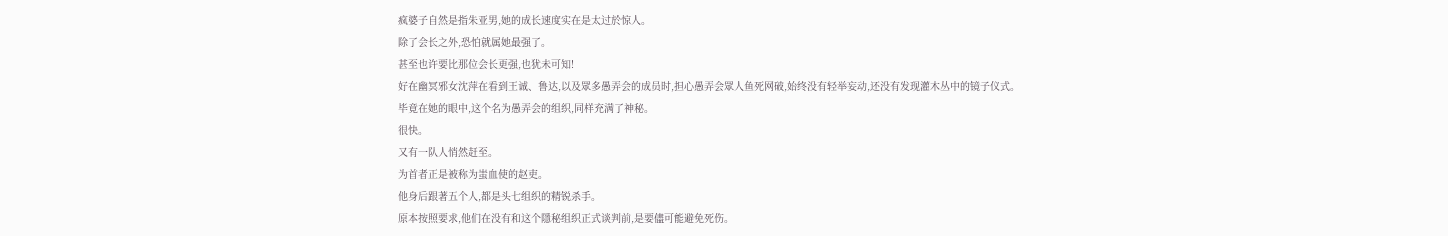疯婆子自然是指朱亚男,她的成长速度实在是太过於惊人。
除了会长之外,恐怕就属她最强了。
甚至也许要比那位会长更强,也犹未可知!
好在幽冥邪女沈萍在看到王诚、鲁达,以及眾多愚弄会的成员时,担心愚弄会眾人鱼死网破,始终没有轻举妄动,还没有发现灌木丛中的镜子仪式。
毕竟在她的眼中,这个名为愚弄会的组织,同样充满了神秘。
很快。
又有一队人悄然赶至。
为首者正是被称为蚩血使的赵吏。
他身后跟著五个人,都是头七组织的精锐杀手。
原本按照要求,他们在没有和这个隱秘组织正式谈判前,是要儘可能避免死伤。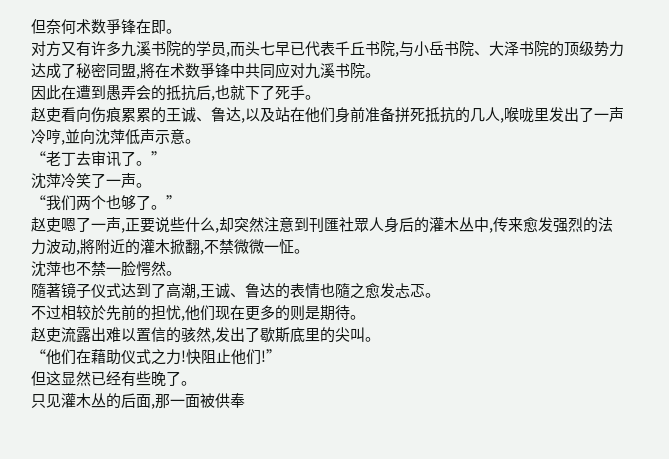但奈何术数爭锋在即。
对方又有许多九溪书院的学员,而头七早已代表千丘书院,与小岳书院、大泽书院的顶级势力达成了秘密同盟,將在术数爭锋中共同应对九溪书院。
因此在遭到愚弄会的抵抗后,也就下了死手。
赵吏看向伤痕累累的王诚、鲁达,以及站在他们身前准备拼死抵抗的几人,喉咙里发出了一声冷哼,並向沈萍低声示意。
“老丁去审讯了。”
沈萍冷笑了一声。
“我们两个也够了。”
赵吏嗯了一声,正要说些什么,却突然注意到刊匯社眾人身后的灌木丛中,传来愈发强烈的法力波动,將附近的灌木掀翻,不禁微微一怔。
沈萍也不禁一脸愕然。
隨著镜子仪式达到了高潮,王诚、鲁达的表情也隨之愈发忐忑。
不过相较於先前的担忧,他们现在更多的则是期待。
赵吏流露出难以置信的骇然,发出了歇斯底里的尖叫。
“他们在藉助仪式之力!快阻止他们!”
但这显然已经有些晚了。
只见灌木丛的后面,那一面被供奉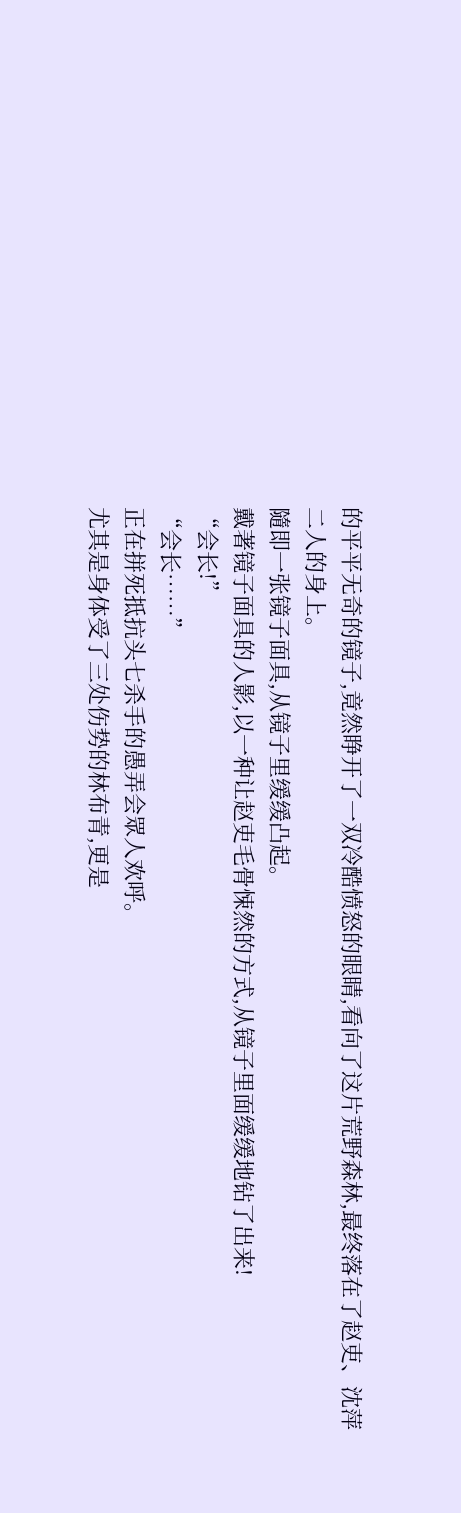的平平无奇的镜子,竟然睁开了一双冷酷愤怒的眼睛,看向了这片荒野森林,最终落在了赵吏、沈萍二人的身上。
隨即一张镜子面具,从镜子里缓缓凸起。
戴著镜子面具的人影,以一种让赵吏毛骨悚然的方式,从镜子里面缓缓地钻了出来!
“会长!”
“会长……”
正在拼死抵抗头七杀手的愚弄会眾人欢呼。
尤其是身体受了三处伤势的林布青,更是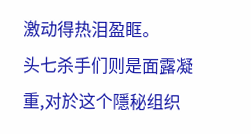激动得热泪盈眶。
头七杀手们则是面露凝重,对於这个隱秘组织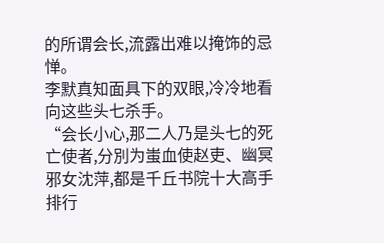的所谓会长,流露出难以掩饰的忌惮。
李默真知面具下的双眼,冷冷地看向这些头七杀手。
“会长小心,那二人乃是头七的死亡使者,分別为蚩血使赵吏、幽冥邪女沈萍,都是千丘书院十大高手排行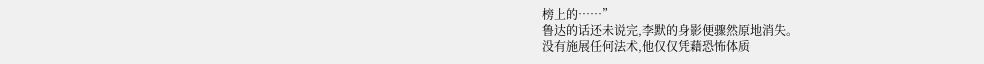榜上的……”
鲁达的话还未说完,李默的身影便骤然原地消失。
没有施展任何法术,他仅仅凭藉恐怖体质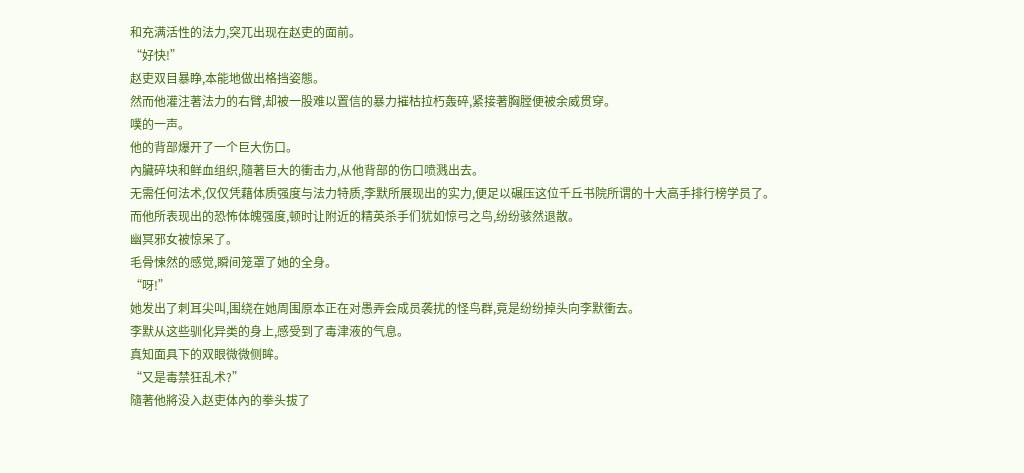和充满活性的法力,突兀出现在赵吏的面前。
“好快!”
赵吏双目暴睁,本能地做出格挡姿態。
然而他灌注著法力的右臂,却被一股难以置信的暴力摧枯拉朽轰碎,紧接著胸膛便被余威贯穿。
噗的一声。
他的背部爆开了一个巨大伤口。
內臟碎块和鲜血组织,隨著巨大的衝击力,从他背部的伤口喷溅出去。
无需任何法术,仅仅凭藉体质强度与法力特质,李默所展现出的实力,便足以碾压这位千丘书院所谓的十大高手排行榜学员了。
而他所表现出的恐怖体魄强度,顿时让附近的精英杀手们犹如惊弓之鸟,纷纷骇然退散。
幽冥邪女被惊呆了。
毛骨悚然的感觉,瞬间笼罩了她的全身。
“呀!”
她发出了刺耳尖叫,围绕在她周围原本正在对愚弄会成员袭扰的怪鸟群,竟是纷纷掉头向李默衝去。
李默从这些驯化异类的身上,感受到了毒津液的气息。
真知面具下的双眼微微侧眸。
“又是毒禁狂乱术?”
隨著他將没入赵吏体內的拳头拔了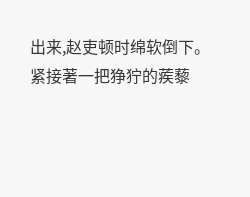出来,赵吏顿时绵软倒下。
紧接著一把狰狞的蒺藜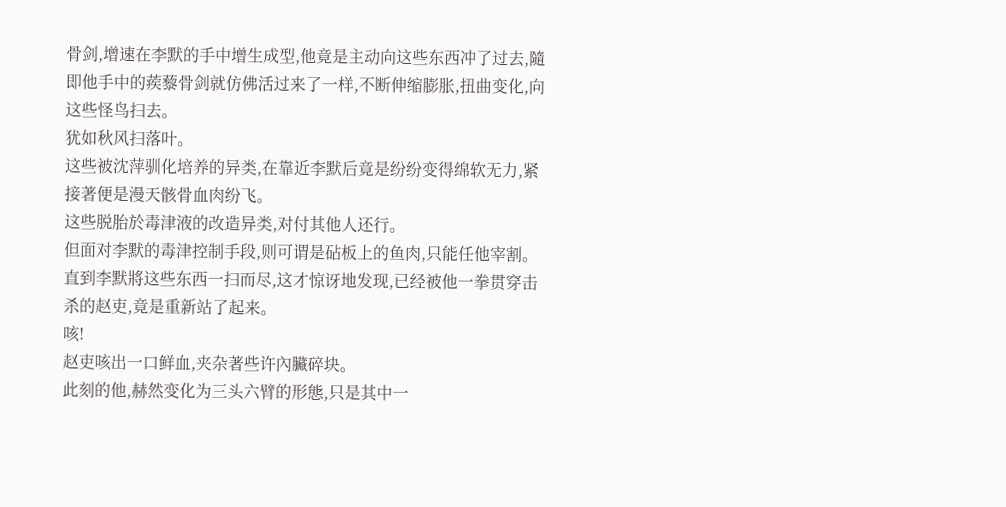骨剑,增速在李默的手中增生成型,他竟是主动向这些东西冲了过去,隨即他手中的蒺藜骨剑就仿佛活过来了一样,不断伸缩膨胀,扭曲变化,向这些怪鸟扫去。
犹如秋风扫落叶。
这些被沈萍驯化培养的异类,在靠近李默后竟是纷纷变得绵软无力,紧接著便是漫天骸骨血肉纷飞。
这些脱胎於毒津液的改造异类,对付其他人还行。
但面对李默的毒津控制手段,则可谓是砧板上的鱼肉,只能任他宰割。
直到李默將这些东西一扫而尽,这才惊讶地发现,已经被他一拳贯穿击杀的赵吏,竟是重新站了起来。
咳!
赵吏咳出一口鲜血,夹杂著些许內臟碎块。
此刻的他,赫然变化为三头六臂的形態,只是其中一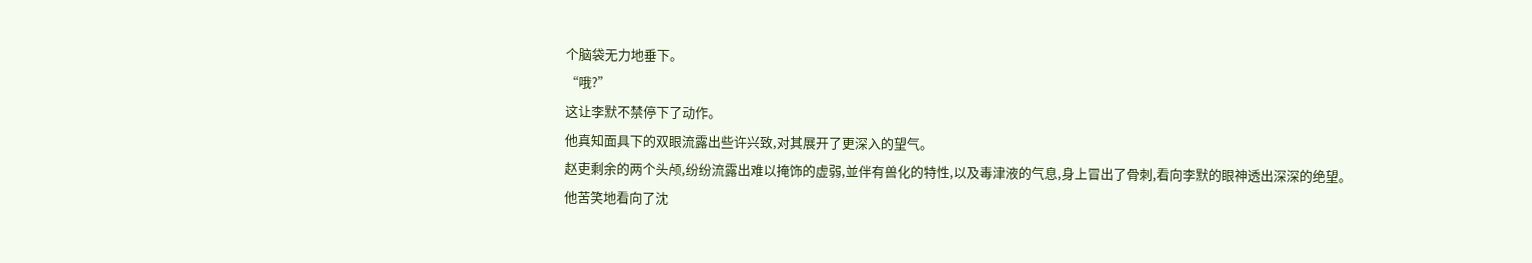个脑袋无力地垂下。
“哦?”
这让李默不禁停下了动作。
他真知面具下的双眼流露出些许兴致,对其展开了更深入的望气。
赵吏剩余的两个头颅,纷纷流露出难以掩饰的虚弱,並伴有兽化的特性,以及毒津液的气息,身上冒出了骨刺,看向李默的眼神透出深深的绝望。
他苦笑地看向了沈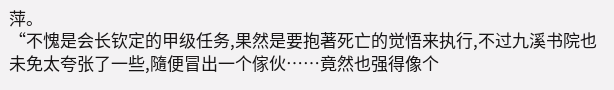萍。
“不愧是会长钦定的甲级任务,果然是要抱著死亡的觉悟来执行,不过九溪书院也未免太夸张了一些,隨便冒出一个傢伙……竟然也强得像个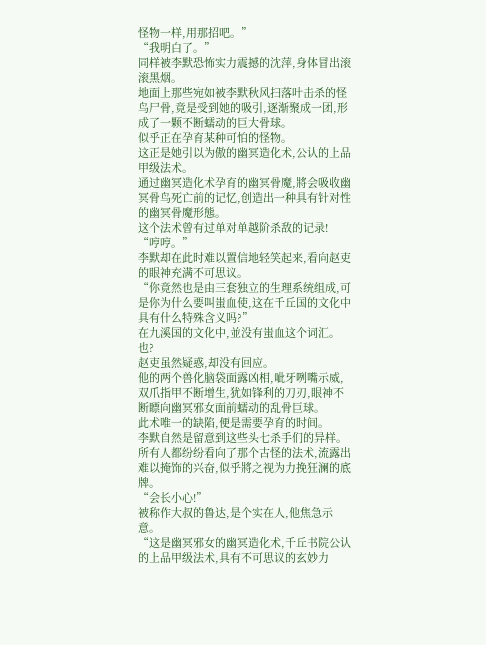怪物一样,用那招吧。”
“我明白了。”
同样被李默恐怖实力震撼的沈萍,身体冒出滚滚黑烟。
地面上那些宛如被李默秋风扫落叶击杀的怪鸟尸骨,竟是受到她的吸引,逐渐聚成一团,形成了一颗不断蠕动的巨大骨球。
似乎正在孕育某种可怕的怪物。
这正是她引以为傲的幽冥造化术,公认的上品甲级法术。
通过幽冥造化术孕育的幽冥骨魔,將会吸收幽冥骨鸟死亡前的记忆,创造出一种具有针对性的幽冥骨魔形態。
这个法术曾有过单对单越阶杀敌的记录!
“哼哼。”
李默却在此时难以置信地轻笑起来,看向赵吏的眼神充满不可思议。
“你竟然也是由三套独立的生理系统组成,可是你为什么要叫蚩血使,这在千丘国的文化中具有什么特殊含义吗?”
在九溪国的文化中,並没有蚩血这个词汇。
也?
赵吏虽然疑惑,却没有回应。
他的两个兽化脑袋面露凶相,呲牙咧嘴示威,双爪指甲不断增生,犹如锋利的刀刃,眼神不断瞟向幽冥邪女面前蠕动的乱骨巨球。
此术唯一的缺陷,便是需要孕育的时间。
李默自然是留意到这些头七杀手们的异样。
所有人都纷纷看向了那个古怪的法术,流露出难以掩饰的兴奋,似乎將之视为力挽狂澜的底牌。
“会长小心!”
被称作大叔的鲁达,是个实在人,他焦急示意。
“这是幽冥邪女的幽冥造化术,千丘书院公认的上品甲级法术,具有不可思议的玄妙力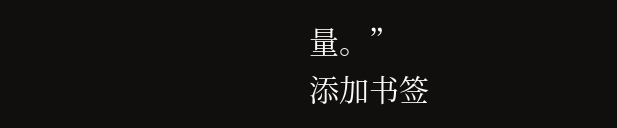量。”
添加书签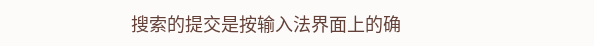搜索的提交是按输入法界面上的确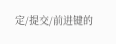定/提交/前进键的